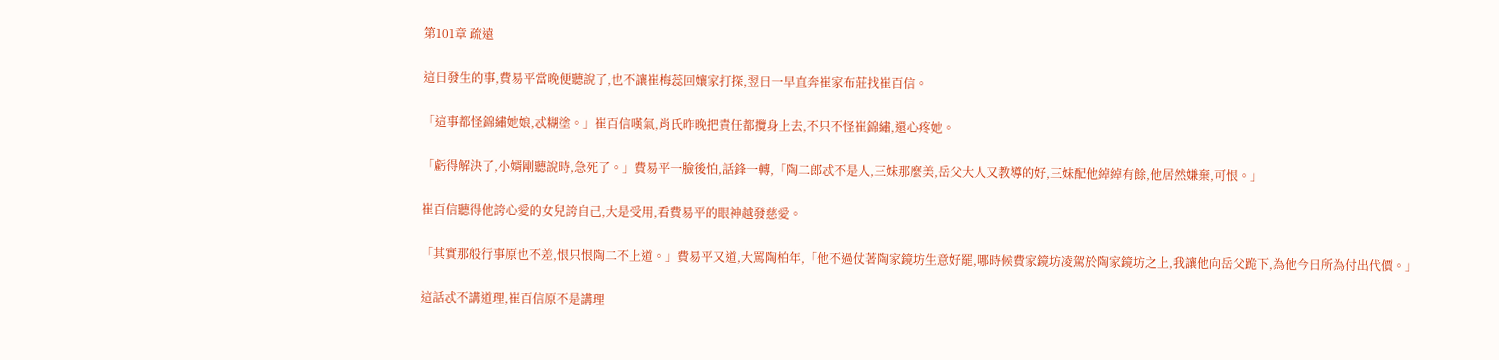第101章 疏遠

這日發生的事,費易平當晚便聽說了,也不讓崔梅蕊回孃家打探,翌日一早直奔崔家布莊找崔百信。

「這事都怪錦繡她娘,忒糊塗。」崔百信嘆氣,肖氏昨晚把責任都攬身上去,不只不怪崔錦繡,還心疼她。

「虧得解決了,小婿剛聽說時,急死了。」費易平一臉後怕,話鋒一轉,「陶二郎忒不是人,三妹那麼美,岳父大人又教導的好,三妹配他綽綽有餘,他居然嫌棄,可恨。」

崔百信聽得他誇心愛的女兒誇自己,大是受用,看費易平的眼神越發慈愛。

「其實那般行事原也不差,恨只恨陶二不上道。」費易平又道,大罵陶柏年,「他不過仗著陶家鏡坊生意好罷,哪時候費家鏡坊凌駕於陶家鏡坊之上,我讓他向岳父跪下,為他今日所為付出代價。」

這話忒不講道理,崔百信原不是講理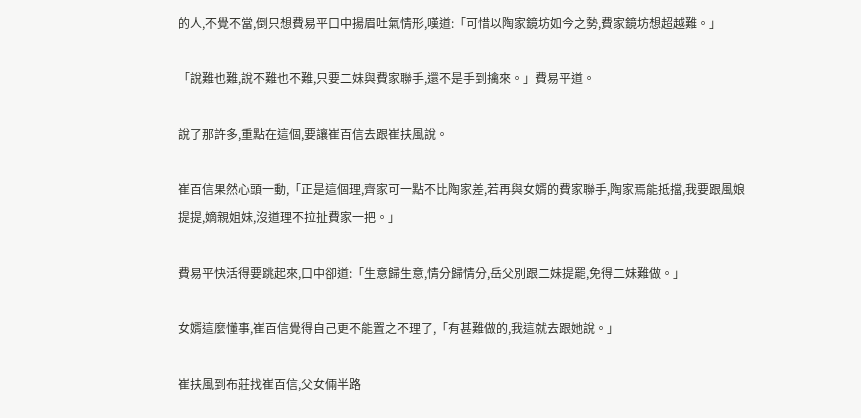的人,不覺不當,倒只想費易平口中揚眉吐氣情形,嘆道:「可惜以陶家鏡坊如今之勢,費家鏡坊想超越難。」

「說難也難,說不難也不難,只要二妹與費家聯手,還不是手到擒來。」費易平道。

說了那許多,重點在這個,要讓崔百信去跟崔扶風說。

崔百信果然心頭一動,「正是這個理,齊家可一點不比陶家差,若再與女婿的費家聯手,陶家焉能抵擋,我要跟風娘提提,嫡親姐妹,沒道理不拉扯費家一把。」

費易平快活得要跳起來,口中卻道:「生意歸生意,情分歸情分,岳父別跟二妹提罷,免得二妹難做。」

女婿這麼懂事,崔百信覺得自己更不能置之不理了,「有甚難做的,我這就去跟她說。」

崔扶風到布莊找崔百信,父女倆半路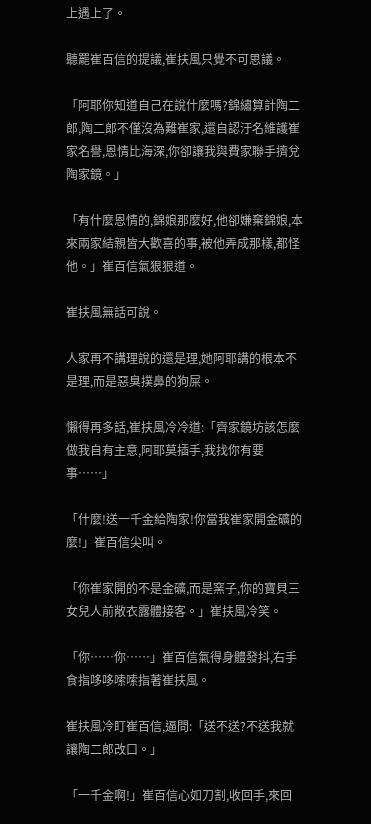上遇上了。

聽罷崔百信的提議,崔扶風只覺不可思議。

「阿耶你知道自己在說什麼嗎?錦繡算計陶二郎,陶二郎不僅沒為難崔家,還自認汙名維護崔家名譽,恩情比海深,你卻讓我與費家聯手擠兌陶家鏡。」

「有什麼恩情的,錦娘那麼好,他卻嫌棄錦娘,本來兩家結親皆大歡喜的事,被他弄成那樣,都怪他。」崔百信氣狠狠道。

崔扶風無話可說。

人家再不講理說的還是理,她阿耶講的根本不是理,而是惡臭撲鼻的狗屎。

懶得再多話,崔扶風冷冷道:「齊家鏡坊該怎麼做我自有主意,阿耶莫插手,我找你有要事……」

「什麼!送一千金給陶家!你當我崔家開金礦的麼!」崔百信尖叫。

「你崔家開的不是金礦,而是窯子,你的寶貝三女兒人前敞衣露體接客。」崔扶風冷笑。

「你……你……」崔百信氣得身體發抖,右手食指哆哆嗦嗦指著崔扶風。

崔扶風冷盯崔百信,逼問:「送不送?不送我就讓陶二郎改口。」

「一千金啊!」崔百信心如刀割,收回手,來回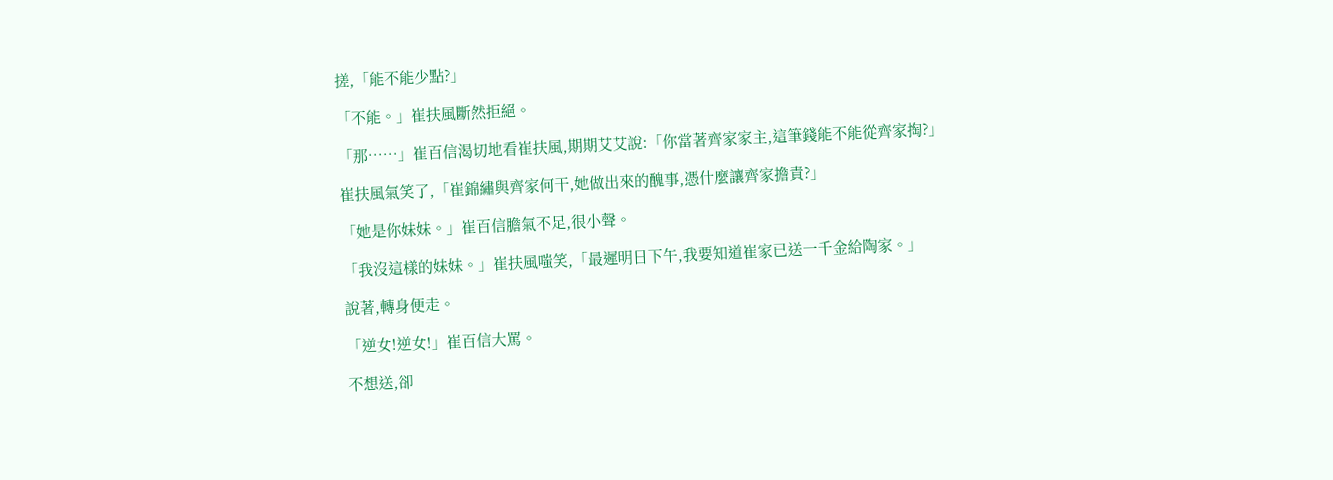搓,「能不能少點?」

「不能。」崔扶風斷然拒絕。

「那……」崔百信渴切地看崔扶風,期期艾艾說:「你當著齊家家主,這筆錢能不能從齊家掏?」

崔扶風氣笑了,「崔錦繡與齊家何干,她做出來的醜事,憑什麼讓齊家擔責?」

「她是你妹妹。」崔百信膽氣不足,很小聲。

「我沒這樣的妹妹。」崔扶風嗤笑,「最遲明日下午,我要知道崔家已送一千金給陶家。」

說著,轉身便走。

「逆女!逆女!」崔百信大罵。

不想送,卻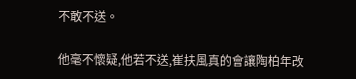不敢不送。

他毫不懷疑,他若不送,崔扶風真的會讓陶柏年改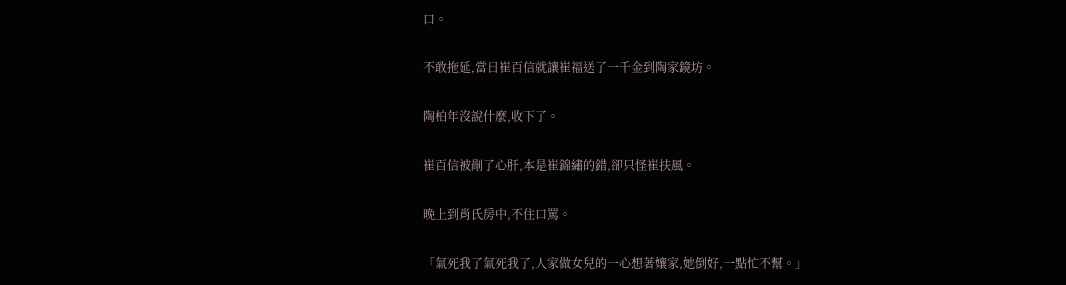口。

不敢拖延,當日崔百信就讓崔福送了一千金到陶家鏡坊。

陶柏年沒說什麼,收下了。

崔百信被剮了心肝,本是崔錦繡的錯,卻只怪崔扶風。

晚上到肖氏房中,不住口罵。

「氣死我了氣死我了,人家做女兒的一心想著孃家,她倒好,一點忙不幫。」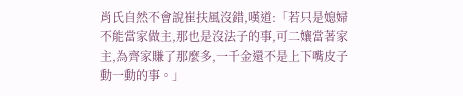肖氏自然不會說崔扶風沒錯,嘆道:「若只是媳婦不能當家做主,那也是沒法子的事,可二孃當著家主,為齊家賺了那麼多,一千金還不是上下嘴皮子動一動的事。」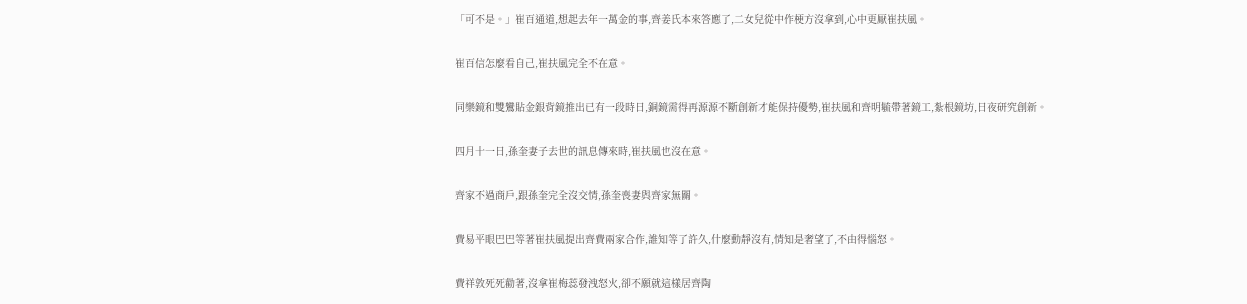「可不是。」崔百通道,想起去年一萬金的事,齊姜氏本來答應了,二女兒從中作梗方沒拿到,心中更厭崔扶風。

崔百信怎麼看自己,崔扶風完全不在意。

同樂鏡和雙鸞貼金銀背鏡推出已有一段時日,銅鏡需得再源源不斷創新才能保持優勢,崔扶風和齊明毓帶著鏡工,紮根鏡坊,日夜研究創新。

四月十一日,孫奎妻子去世的訊息傳來時,崔扶風也沒在意。

齊家不過商戶,跟孫奎完全沒交情,孫奎喪妻與齊家無關。

費易平眼巴巴等著崔扶風提出齊費兩家合作,誰知等了許久,什麼動靜沒有,情知是奢望了,不由得惱怒。

費祥敦死死勸著,沒拿崔梅蕊發洩怒火,卻不願就這樣居齊陶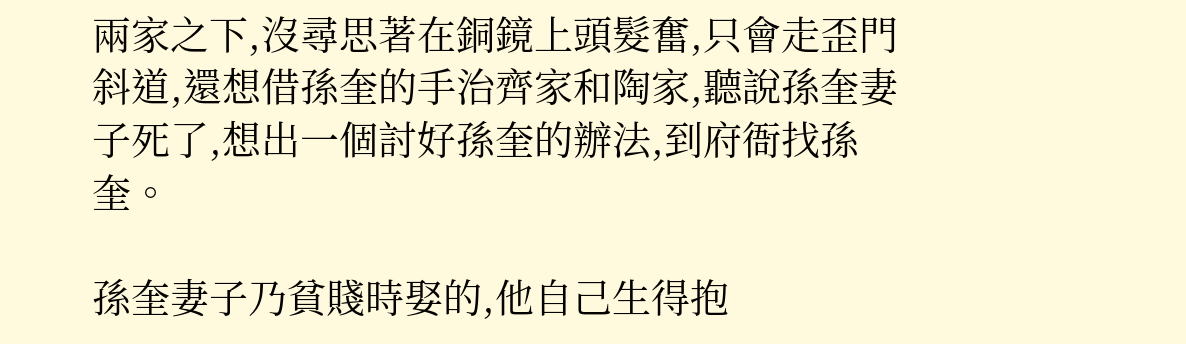兩家之下,沒尋思著在銅鏡上頭髮奮,只會走歪門斜道,還想借孫奎的手治齊家和陶家,聽說孫奎妻子死了,想出一個討好孫奎的辦法,到府衙找孫奎。

孫奎妻子乃貧賤時娶的,他自己生得抱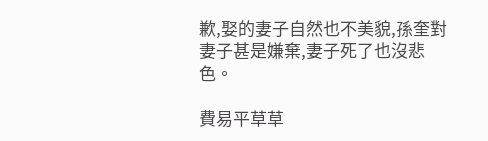歉,娶的妻子自然也不美貌,孫奎對妻子甚是嫌棄,妻子死了也沒悲色。

費易平草草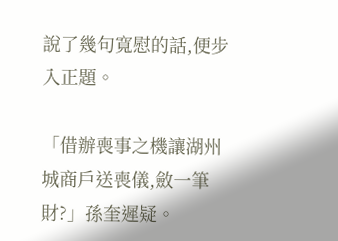說了幾句寬慰的話,便步入正題。

「借辦喪事之機讓湖州城商戶送喪儀,斂一筆財?」孫奎遲疑。